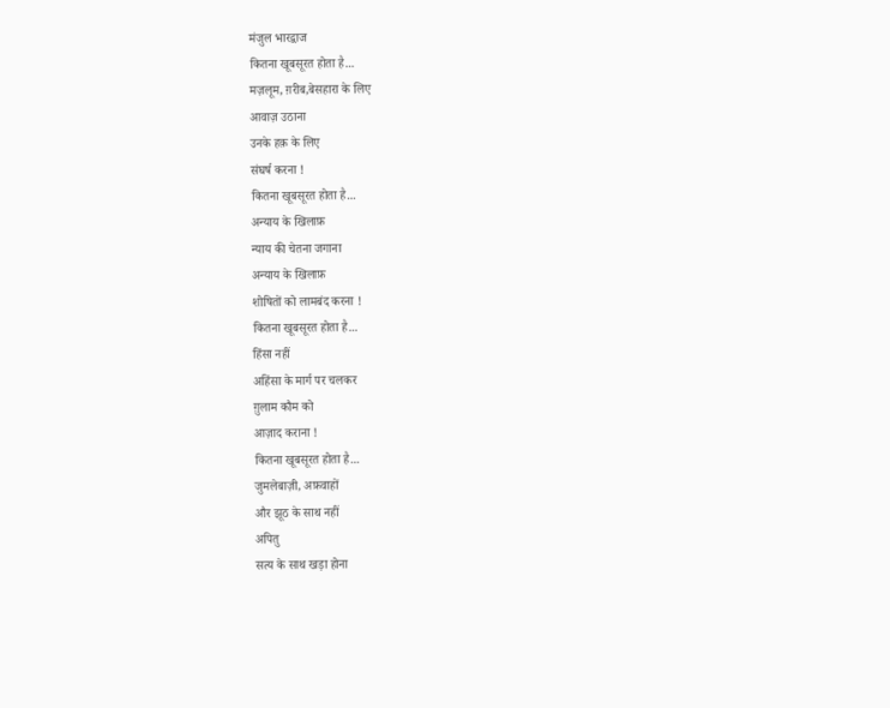मंजुल भारद्वाज
कितना खूबसूरत होता है...
मज़लूम, ग़रीब,बेसहारा के लिए
आवाज़ उठाना
उनके हक़ के लिए
संघर्ष करना !
कितना खूबसूरत होता है...
अन्याय के खिलाफ़
न्याय की चेतना जगाना
अन्याय के खिलाफ़
शोषितों को लामबंद करना !
कितना खूबसूरत होता है...
हिंसा नहीं
अहिंसा के मार्ग पर चलकर
ग़ुलाम कौम को
आज़ाद कराना !
कितना खूबसूरत होता है...
जुमलेबाज़ी, अफ़वाहों
और झूठ के साथ नहीं
अपितु
सत्य के साथ खड़ा होना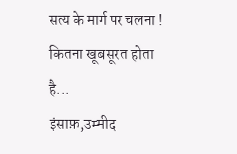सत्य के मार्ग पर चलना !
कितना खूबसूरत होता है...
इंसाफ़,उम्मीद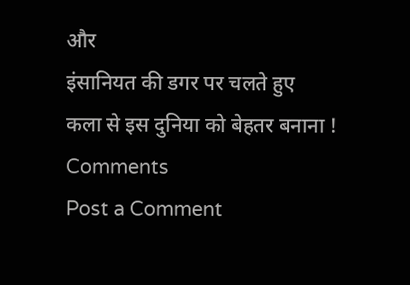और
इंसानियत की डगर पर चलते हुए
कला से इस दुनिया को बेहतर बनाना !
Comments
Post a Comment